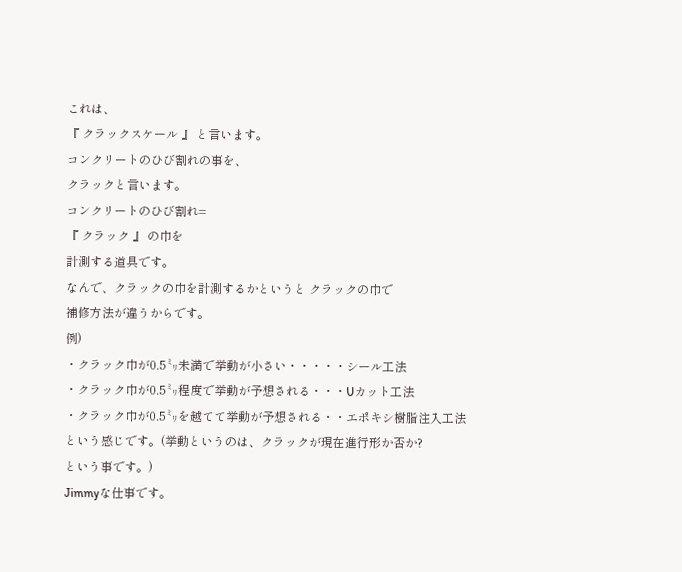これは、
『 クラックスケール 』 と言います。
コンクリートのひび割れの事を、
クラックと言います。
コンクリートのひび割れ=
『 クラック 』 の巾を
計測する道具です。
なんで、クラックの巾を計測するかというと クラックの巾で
補修方法が違うからです。
例)
・クラック巾が0.5㍉未満で挙動が小さい・・・・・シール工法
・クラック巾が0.5㍉程度で挙動が予想される・・・Uカット工法
・クラック巾が0.5㍉を越てて挙動が予想される・・エポキシ樹脂注入工法
という感じです。(挙動というのは、クラックが現在進行形か否か?
という事です。)
Jimmyな仕事です。